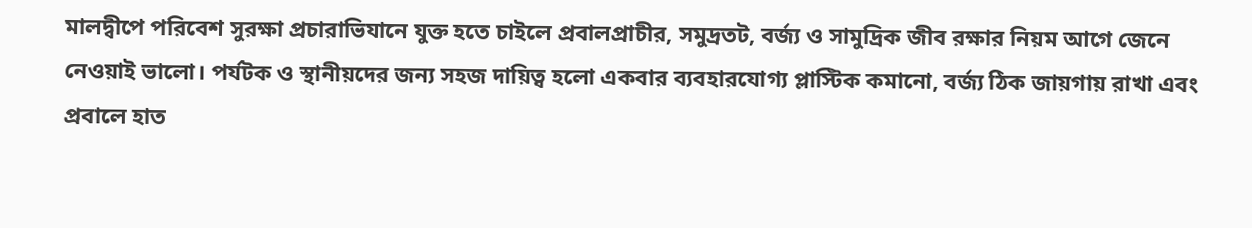মালদ্বীপে পরিবেশ সুরক্ষা প্রচারাভিযানে যুক্ত হতে চাইলে প্রবালপ্রাচীর, সমুদ্রতট, বর্জ্য ও সামুদ্রিক জীব রক্ষার নিয়ম আগে জেনে নেওয়াই ভালো। পর্যটক ও স্থানীয়দের জন্য সহজ দায়িত্ব হলো একবার ব্যবহারযোগ্য প্লাস্টিক কমানো, বর্জ্য ঠিক জায়গায় রাখা এবং প্রবালে হাত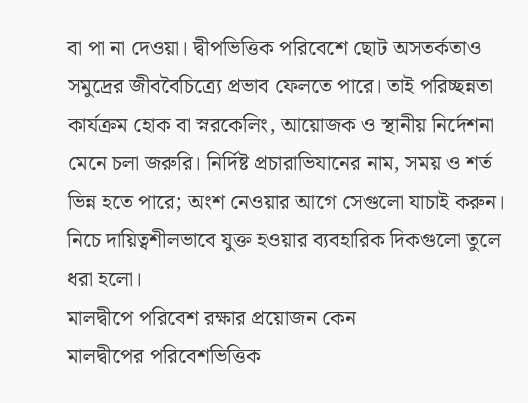বা পা না দেওয়া। দ্বীপভিত্তিক পরিবেশে ছোট অসতর্কতাও সমুদ্রের জীববৈচিত্র্যে প্রভাব ফেলতে পারে। তাই পরিচ্ছন্নতা কার্যক্রম হোক বা স্নরকেলিং, আয়োজক ও স্থানীয় নির্দেশনা মেনে চলা জরুরি। নির্দিষ্ট প্রচারাভিযানের নাম, সময় ও শর্ত ভিন্ন হতে পারে; অংশ নেওয়ার আগে সেগুলো যাচাই করুন। নিচে দায়িত্বশীলভাবে যুক্ত হওয়ার ব্যবহারিক দিকগুলো তুলে ধরা হলো।
মালদ্বীপে পরিবেশ রক্ষার প্রয়োজন কেন
মালদ্বীপের পরিবেশভিত্তিক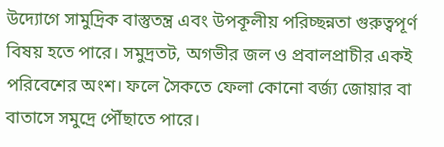উদ্যোগে সামুদ্রিক বাস্তুতন্ত্র এবং উপকূলীয় পরিচ্ছন্নতা গুরুত্বপূর্ণ বিষয় হতে পারে। সমুদ্রতট, অগভীর জল ও প্রবালপ্রাচীর একই পরিবেশের অংশ। ফলে সৈকতে ফেলা কোনো বর্জ্য জোয়ার বা বাতাসে সমুদ্রে পৌঁছাতে পারে।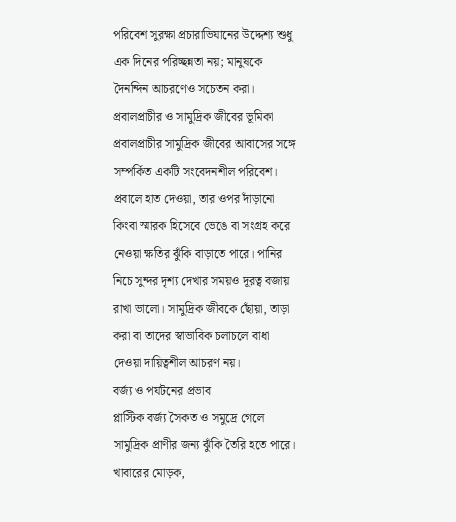পরিবেশ সুরক্ষা প্রচারাভিযানের উদ্দেশ্য শুধু এক দিনের পরিচ্ছন্নতা নয়; মানুষকে দৈনন্দিন আচরণেও সচেতন করা।
প্রবালপ্রাচীর ও সামুদ্রিক জীবের ভূমিকা
প্রবালপ্রাচীর সামুদ্রিক জীবের আবাসের সঙ্গে সম্পর্কিত একটি সংবেদনশীল পরিবেশ। প্রবালে হাত দেওয়া, তার ওপর দাঁড়ানো কিংবা স্মারক হিসেবে ভেঙে বা সংগ্রহ করে নেওয়া ক্ষতির ঝুঁকি বাড়াতে পারে। পানির নিচে সুন্দর দৃশ্য দেখার সময়ও দূরত্ব বজায় রাখা ভালো। সামুদ্রিক জীবকে ছোঁয়া, তাড়া করা বা তাদের স্বাভাবিক চলাচলে বাধা দেওয়া দায়িত্বশীল আচরণ নয়।
বর্জ্য ও পর্যটনের প্রভাব
প্লাস্টিক বর্জ্য সৈকত ও সমুদ্রে গেলে সামুদ্রিক প্রাণীর জন্য ঝুঁকি তৈরি হতে পারে। খাবারের মোড়ক,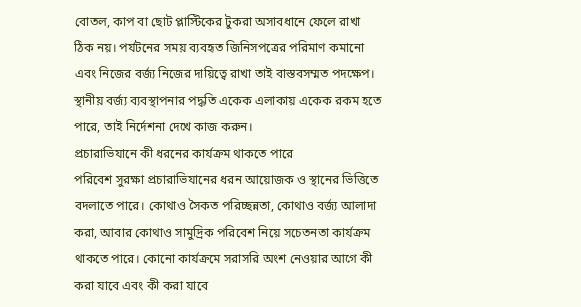বোতল, কাপ বা ছোট প্লাস্টিকের টুকরা অসাবধানে ফেলে রাখা ঠিক নয়। পর্যটনের সময় ব্যবহৃত জিনিসপত্রের পরিমাণ কমানো এবং নিজের বর্জ্য নিজের দায়িত্বে রাখা তাই বাস্তবসম্মত পদক্ষেপ। স্থানীয় বর্জ্য ব্যবস্থাপনার পদ্ধতি একেক এলাকায় একেক রকম হতে পারে, তাই নির্দেশনা দেখে কাজ করুন।
প্রচারাভিযানে কী ধরনের কার্যক্রম থাকতে পারে
পরিবেশ সুরক্ষা প্রচারাভিযানের ধরন আয়োজক ও স্থানের ভিত্তিতে বদলাতে পারে। কোথাও সৈকত পরিচ্ছন্নতা, কোথাও বর্জ্য আলাদা করা, আবার কোথাও সামুদ্রিক পরিবেশ নিয়ে সচেতনতা কার্যক্রম থাকতে পারে। কোনো কার্যক্রমে সরাসরি অংশ নেওয়ার আগে কী করা যাবে এবং কী করা যাবে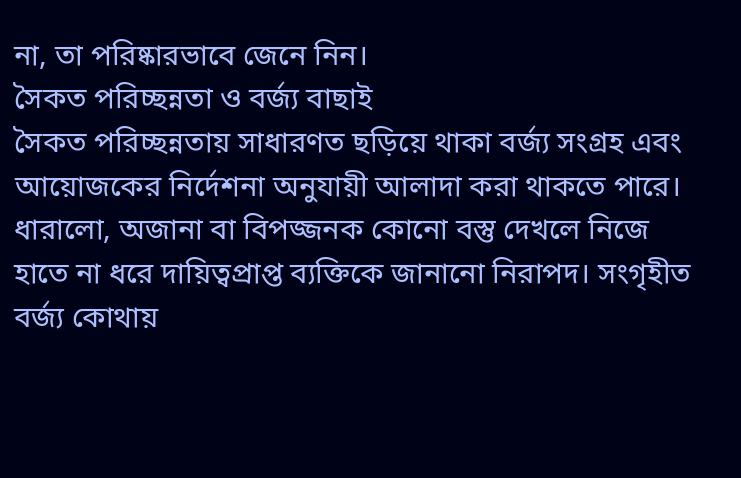না, তা পরিষ্কারভাবে জেনে নিন।
সৈকত পরিচ্ছন্নতা ও বর্জ্য বাছাই
সৈকত পরিচ্ছন্নতায় সাধারণত ছড়িয়ে থাকা বর্জ্য সংগ্রহ এবং আয়োজকের নির্দেশনা অনুযায়ী আলাদা করা থাকতে পারে। ধারালো, অজানা বা বিপজ্জনক কোনো বস্তু দেখলে নিজে হাতে না ধরে দায়িত্বপ্রাপ্ত ব্যক্তিকে জানানো নিরাপদ। সংগৃহীত বর্জ্য কোথায়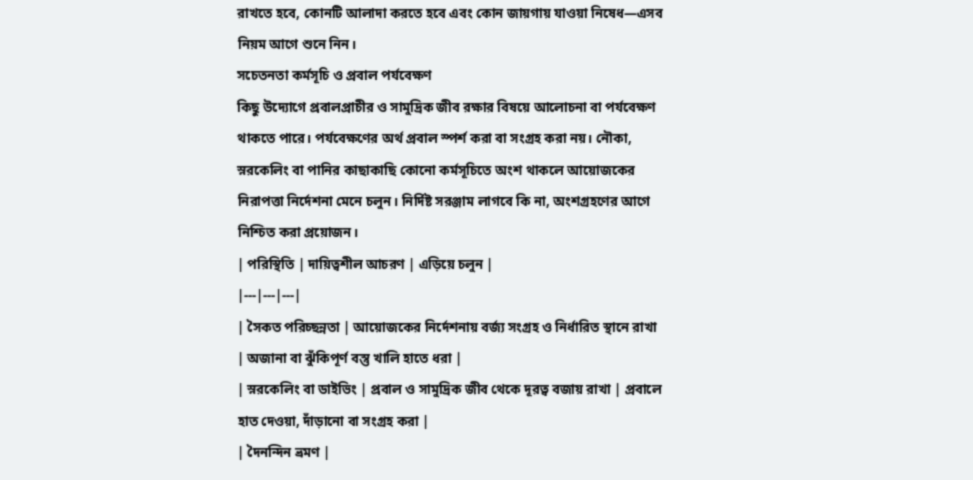রাখতে হবে, কোনটি আলাদা করতে হবে এবং কোন জায়গায় যাওয়া নিষেধ—এসব নিয়ম আগে শুনে নিন।
সচেতনতা কর্মসূচি ও প্রবাল পর্যবেক্ষণ
কিছু উদ্যোগে প্রবালপ্রাচীর ও সামুদ্রিক জীব রক্ষার বিষয়ে আলোচনা বা পর্যবেক্ষণ থাকতে পারে। পর্যবেক্ষণের অর্থ প্রবাল স্পর্শ করা বা সংগ্রহ করা নয়। নৌকা, স্নরকেলিং বা পানির কাছাকাছি কোনো কর্মসূচিতে অংশ থাকলে আয়োজকের নিরাপত্তা নির্দেশনা মেনে চলুন। নির্দিষ্ট সরঞ্জাম লাগবে কি না, অংশগ্রহণের আগে নিশ্চিত করা প্রয়োজন।
| পরিস্থিতি | দায়িত্বশীল আচরণ | এড়িয়ে চলুন |
|---|---|---|
| সৈকত পরিচ্ছন্নতা | আয়োজকের নির্দেশনায় বর্জ্য সংগ্রহ ও নির্ধারিত স্থানে রাখা | অজানা বা ঝুঁকিপূর্ণ বস্তু খালি হাতে ধরা |
| স্নরকেলিং বা ডাইভিং | প্রবাল ও সামুদ্রিক জীব থেকে দূরত্ব বজায় রাখা | প্রবালে হাত দেওয়া, দাঁড়ানো বা সংগ্রহ করা |
| দৈনন্দিন ভ্রমণ |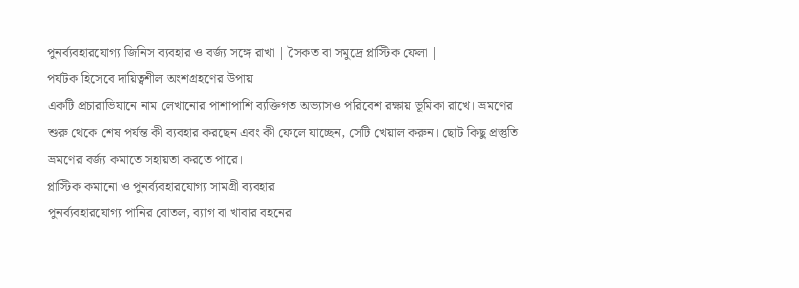পুনর্ব্যবহারযোগ্য জিনিস ব্যবহার ও বর্জ্য সঙ্গে রাখা | সৈকত বা সমুদ্রে প্লাস্টিক ফেলা |
পর্যটক হিসেবে দায়িত্বশীল অংশগ্রহণের উপায়
একটি প্রচারাভিযানে নাম লেখানোর পাশাপাশি ব্যক্তিগত অভ্যাসও পরিবেশ রক্ষায় ভূমিকা রাখে। ভ্রমণের শুরু থেকে শেষ পর্যন্ত কী ব্যবহার করছেন এবং কী ফেলে যাচ্ছেন, সেটি খেয়াল করুন। ছোট কিছু প্রস্তুতি ভ্রমণের বর্জ্য কমাতে সহায়তা করতে পারে।
প্লাস্টিক কমানো ও পুনর্ব্যবহারযোগ্য সামগ্রী ব্যবহার
পুনর্ব্যবহারযোগ্য পানির বোতল, ব্যাগ বা খাবার বহনের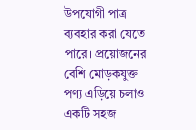উপযোগী পাত্র ব্যবহার করা যেতে পারে। প্রয়োজনের বেশি মোড়কযুক্ত পণ্য এড়িয়ে চলাও একটি সহজ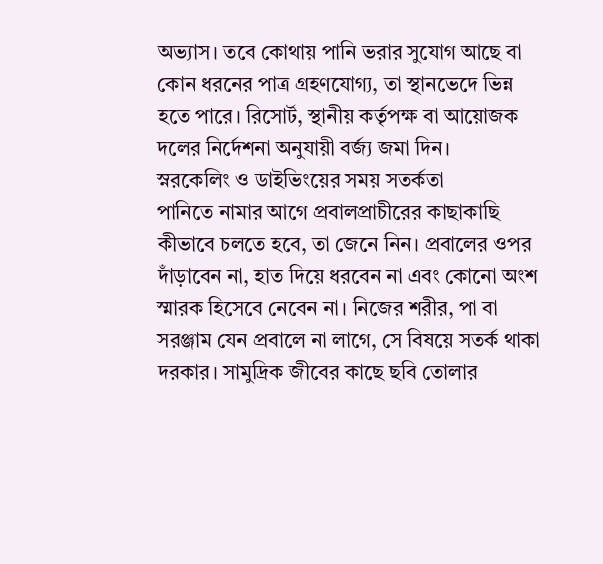অভ্যাস। তবে কোথায় পানি ভরার সুযোগ আছে বা কোন ধরনের পাত্র গ্রহণযোগ্য, তা স্থানভেদে ভিন্ন হতে পারে। রিসোর্ট, স্থানীয় কর্তৃপক্ষ বা আয়োজক দলের নির্দেশনা অনুযায়ী বর্জ্য জমা দিন।
স্নরকেলিং ও ডাইভিংয়ের সময় সতর্কতা
পানিতে নামার আগে প্রবালপ্রাচীরের কাছাকাছি কীভাবে চলতে হবে, তা জেনে নিন। প্রবালের ওপর দাঁড়াবেন না, হাত দিয়ে ধরবেন না এবং কোনো অংশ স্মারক হিসেবে নেবেন না। নিজের শরীর, পা বা সরঞ্জাম যেন প্রবালে না লাগে, সে বিষয়ে সতর্ক থাকা দরকার। সামুদ্রিক জীবের কাছে ছবি তোলার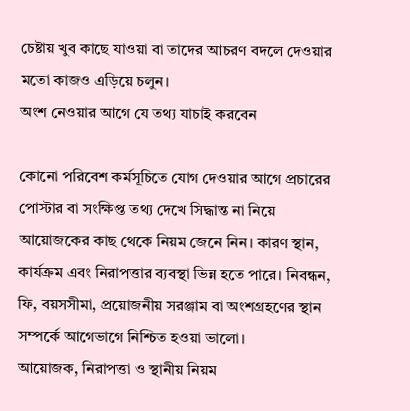চেষ্টায় খুব কাছে যাওয়া বা তাদের আচরণ বদলে দেওয়ার মতো কাজও এড়িয়ে চলুন।
অংশ নেওয়ার আগে যে তথ্য যাচাই করবেন

কোনো পরিবেশ কর্মসূচিতে যোগ দেওয়ার আগে প্রচারের পোস্টার বা সংক্ষিপ্ত তথ্য দেখে সিদ্ধান্ত না নিয়ে আয়োজকের কাছ থেকে নিয়ম জেনে নিন। কারণ স্থান, কার্যক্রম এবং নিরাপত্তার ব্যবস্থা ভিন্ন হতে পারে। নিবন্ধন, ফি, বয়সসীমা, প্রয়োজনীয় সরঞ্জাম বা অংশগ্রহণের স্থান সম্পর্কে আগেভাগে নিশ্চিত হওয়া ভালো।
আয়োজক, নিরাপত্তা ও স্থানীয় নিয়ম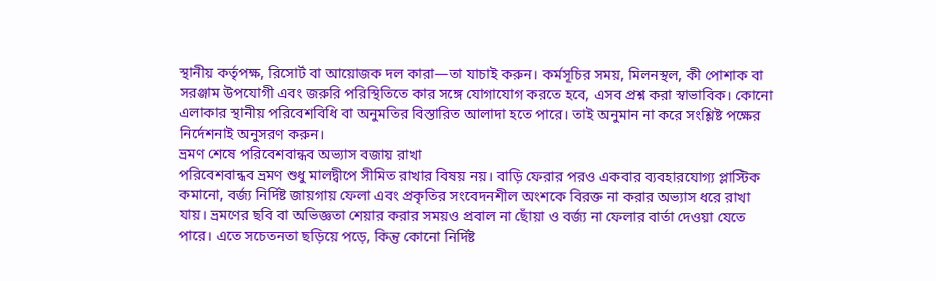স্থানীয় কর্তৃপক্ষ, রিসোর্ট বা আয়োজক দল কারা—তা যাচাই করুন। কর্মসূচির সময়, মিলনস্থল, কী পোশাক বা সরঞ্জাম উপযোগী এবং জরুরি পরিস্থিতিতে কার সঙ্গে যোগাযোগ করতে হবে, এসব প্রশ্ন করা স্বাভাবিক। কোনো এলাকার স্থানীয় পরিবেশবিধি বা অনুমতির বিস্তারিত আলাদা হতে পারে। তাই অনুমান না করে সংশ্লিষ্ট পক্ষের নির্দেশনাই অনুসরণ করুন।
ভ্রমণ শেষে পরিবেশবান্ধব অভ্যাস বজায় রাখা
পরিবেশবান্ধব ভ্রমণ শুধু মালদ্বীপে সীমিত রাখার বিষয় নয়। বাড়ি ফেরার পরও একবার ব্যবহারযোগ্য প্লাস্টিক কমানো, বর্জ্য নির্দিষ্ট জায়গায় ফেলা এবং প্রকৃতির সংবেদনশীল অংশকে বিরক্ত না করার অভ্যাস ধরে রাখা যায়। ভ্রমণের ছবি বা অভিজ্ঞতা শেয়ার করার সময়ও প্রবাল না ছোঁয়া ও বর্জ্য না ফেলার বার্তা দেওয়া যেতে পারে। এতে সচেতনতা ছড়িয়ে পড়ে, কিন্তু কোনো নির্দিষ্ট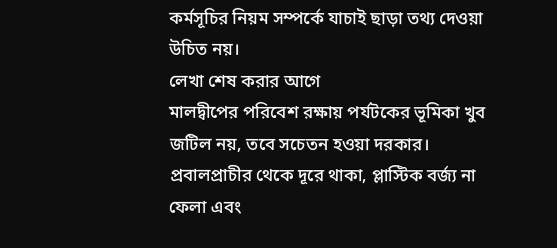কর্মসূচির নিয়ম সম্পর্কে যাচাই ছাড়া তথ্য দেওয়া উচিত নয়।
লেখা শেষ করার আগে
মালদ্বীপের পরিবেশ রক্ষায় পর্যটকের ভূমিকা খুব জটিল নয়, তবে সচেতন হওয়া দরকার। প্রবালপ্রাচীর থেকে দূরে থাকা, প্লাস্টিক বর্জ্য না ফেলা এবং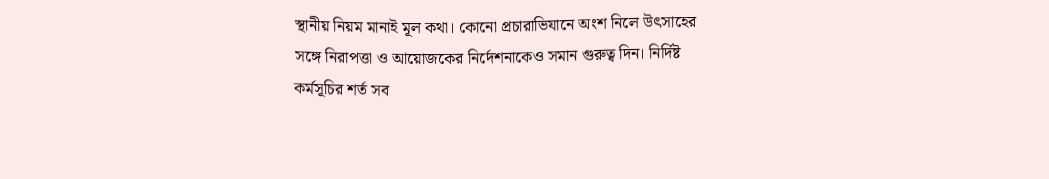স্থানীয় নিয়ম মানাই মূল কথা। কোনো প্রচারাভিযানে অংশ নিলে উৎসাহের সঙ্গে নিরাপত্তা ও আয়োজকের নির্দেশনাকেও সমান গুরুত্ব দিন। নির্দিষ্ট কর্মসূচির শর্ত সব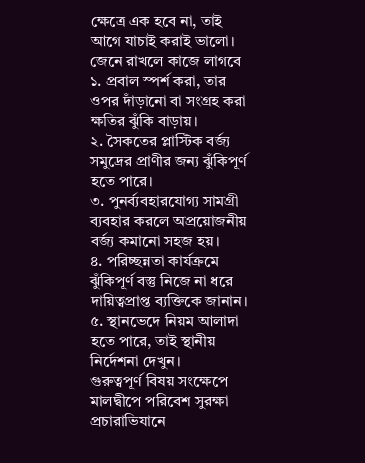ক্ষেত্রে এক হবে না, তাই আগে যাচাই করাই ভালো।
জেনে রাখলে কাজে লাগবে
১. প্রবাল স্পর্শ করা, তার ওপর দাঁড়ানো বা সংগ্রহ করা ক্ষতির ঝুঁকি বাড়ায়।
২. সৈকতের প্লাস্টিক বর্জ্য সমুদ্রের প্রাণীর জন্য ঝুঁকিপূর্ণ হতে পারে।
৩. পুনর্ব্যবহারযোগ্য সামগ্রী ব্যবহার করলে অপ্রয়োজনীয় বর্জ্য কমানো সহজ হয়।
৪. পরিচ্ছন্নতা কার্যক্রমে ঝুঁকিপূর্ণ বস্তু নিজে না ধরে দায়িত্বপ্রাপ্ত ব্যক্তিকে জানান।
৫. স্থানভেদে নিয়ম আলাদা হতে পারে, তাই স্থানীয় নির্দেশনা দেখুন।
গুরুত্বপূর্ণ বিষয় সংক্ষেপে
মালদ্বীপে পরিবেশ সুরক্ষা প্রচারাভিযানে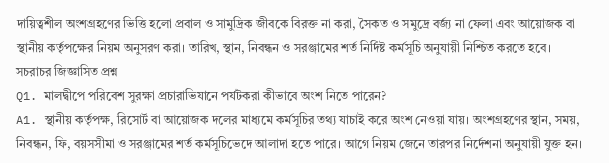দায়িত্বশীল অংশগ্রহণের ভিত্তি হলো প্রবাল ও সামুদ্রিক জীবকে বিরক্ত না করা, সৈকত ও সমুদ্রে বর্জ্য না ফেলা এবং আয়োজক বা স্থানীয় কর্তৃপক্ষের নিয়ম অনুসরণ করা। তারিখ, স্থান, নিবন্ধন ও সরঞ্জামের শর্ত নির্দিষ্ট কর্মসূচি অনুযায়ী নিশ্চিত করতে হবে।
সচরাচর জিজ্ঞাসিত প্রশ্ন
Q1. মালদ্বীপে পরিবেশ সুরক্ষা প্রচারাভিযানে পর্যটকরা কীভাবে অংশ নিতে পারেন?
A1. স্থানীয় কর্তৃপক্ষ, রিসোর্ট বা আয়োজক দলের মাধ্যমে কর্মসূচির তথ্য যাচাই করে অংশ নেওয়া যায়। অংশগ্রহণের স্থান, সময়, নিবন্ধন, ফি, বয়সসীমা ও সরঞ্জামের শর্ত কর্মসূচিভেদে আলাদা হতে পারে। আগে নিয়ম জেনে তারপর নির্দেশনা অনুযায়ী যুক্ত হন।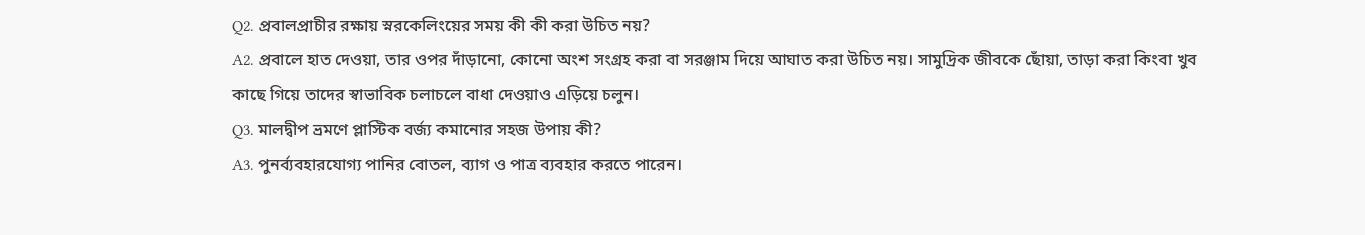Q2. প্রবালপ্রাচীর রক্ষায় স্নরকেলিংয়ের সময় কী কী করা উচিত নয়?
A2. প্রবালে হাত দেওয়া, তার ওপর দাঁড়ানো, কোনো অংশ সংগ্রহ করা বা সরঞ্জাম দিয়ে আঘাত করা উচিত নয়। সামুদ্রিক জীবকে ছোঁয়া, তাড়া করা কিংবা খুব কাছে গিয়ে তাদের স্বাভাবিক চলাচলে বাধা দেওয়াও এড়িয়ে চলুন।
Q3. মালদ্বীপ ভ্রমণে প্লাস্টিক বর্জ্য কমানোর সহজ উপায় কী?
A3. পুনর্ব্যবহারযোগ্য পানির বোতল, ব্যাগ ও পাত্র ব্যবহার করতে পারেন।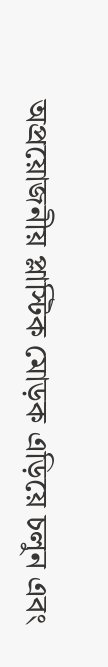অপ্রয়োজনীয় প্লাস্টিক মোড়ক এড়িয়ে চলুন এবং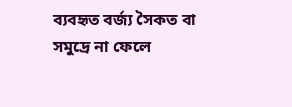ব্যবহৃত বর্জ্য সৈকত বা সমুদ্রে না ফেলে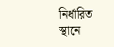নির্ধারিত স্থানে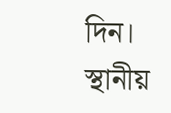দিন। স্থানীয়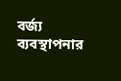বর্জ্য ব্যবস্থাপনার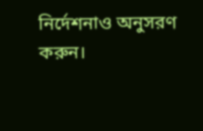নির্দেশনাও অনুসরণ করুন।